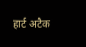हार्ट अटैक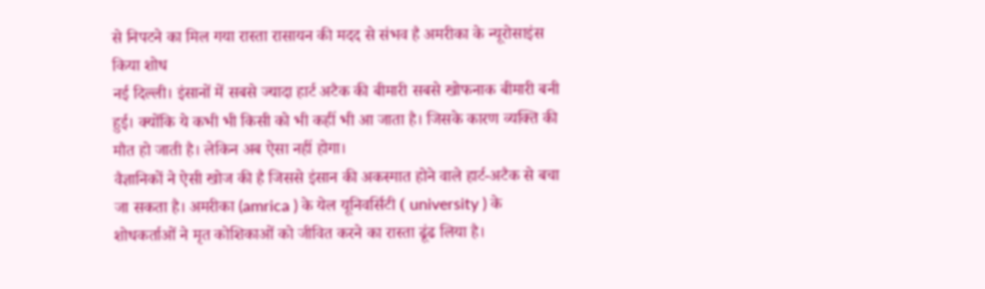से निपटने का मिल गया रास्ता रासायन की मदद से संभव है अमरीका के न्यूरोसाइंस किया शोध
नई दिल्ली। इंसानों में सबसे ज्यादा हार्ट अटैक की बीमारी सबसे खोफनाक बीमारी बनी हुई। क्योंकि ये कभी भी किसी को भी कहीं भी आ जाता है। जिसके कारण व्यक्ति की मौत हो जाती है। लेकिन अब ऐसा नहीं होगा।
वैज्ञानिकों ने ऐसी खोज की है जिससे इंसान की अकस्मात होने वाले हार्ट-अटैक से बचा जा सकता है। अमरीका (amrica ) के येल यूनिवर्सिटी ( university ) के शोधकर्ताओं ने मृत कोशिकाओं को जीवित करने का रास्ता ढूंढ लिया है।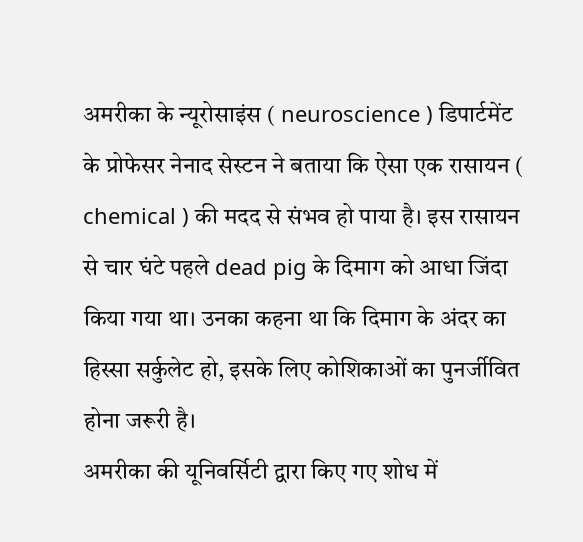अमरीका के न्यूरोसाइंस ( neuroscience ) डिपार्टमेंट के प्रोफेसर नेनाद सेस्टन ने बताया कि ऐसा एक रासायन ( chemical ) की मदद से संभव हो पाया है। इस रासायन से चार घंटे पहले dead pig के दिमाग को आधा जिंदा किया गया था। उनका कहना था कि दिमाग के अंदर का हिस्सा सर्कुलेट हो, इसके लिए कोशिकाओं का पुनर्जीवित होना जरूरी है।
अमरीका की यूनिवर्सिटी द्वारा किए गए शोध में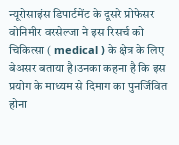न्यूरोसाइंस डिपार्टमेंट के दूसरे प्रोफेसर वोनिमीर वरसेल्जा ने इस रिसर्च को चिकित्सा ( medical ) के क्षेत्र के लिए बेअसर बताया है।उनका कहना है कि इस प्रयोग के माध्यम से दिमाग का पुनर्जिवित होना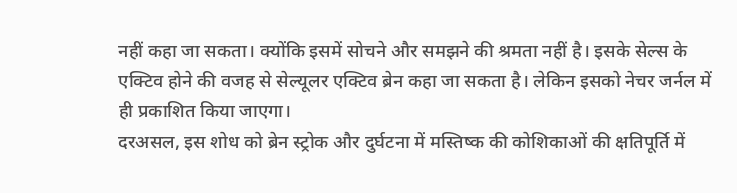नहीं कहा जा सकता। क्योंकि इसमें सोचने और समझने की श्रमता नहीं है। इसके सेल्स के एक्टिव होने की वजह से सेल्यूलर एक्टिव ब्रेन कहा जा सकता है। लेकिन इसको नेचर जर्नल में ही प्रकाशित किया जाएगा।
दरअसल, इस शोध को ब्रेन स्ट्रोक और दुर्घटना में मस्तिष्क की कोशिकाओं की क्षतिपूर्ति में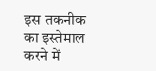इस तकनीक का इस्तेमाल करने में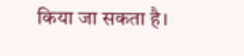किया जा सकता है।